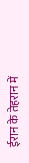ईरान के तेहरान में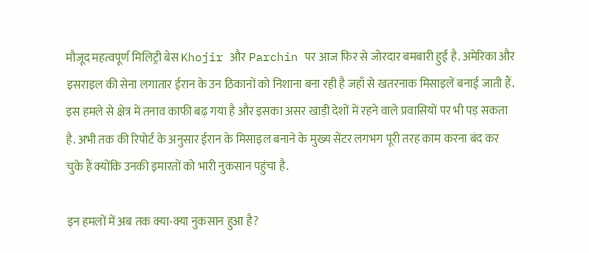मौजूद महत्वपूर्ण मिलिट्री बेस Khojir और Parchin पर आज फिर से जोरदार बमबारी हुई है. अमेरिका और इसराइल की सेना लगातार ईरान के उन ठिकानों को निशाना बना रही है जहाँ से खतरनाक मिसाइलें बनाई जाती हैं. इस हमले से क्षेत्र में तनाव काफी बढ़ गया है और इसका असर खाड़ी देशों में रहने वाले प्रवासियों पर भी पड़ सकता है. अभी तक की रिपोर्ट के अनुसार ईरान के मिसाइल बनाने के मुख्य सेंटर लगभग पूरी तरह काम करना बंद कर चुके हैं क्योंकि उनकी इमारतों को भारी नुकसान पहुंचा है.

इन हमलों में अब तक क्या-क्या नुकसान हुआ है?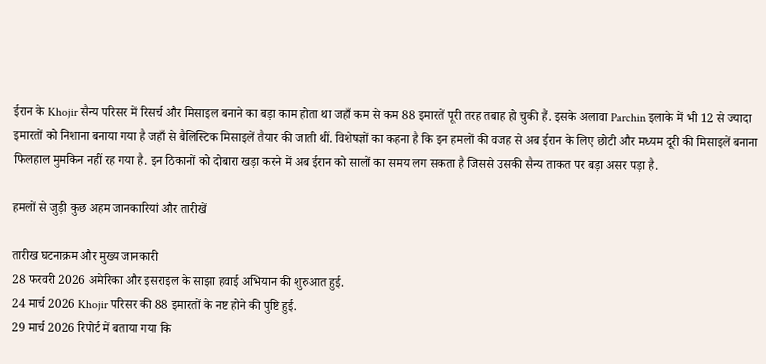ईरान के Khojir सैन्य परिसर में रिसर्च और मिसाइल बनाने का बड़ा काम होता था जहाँ कम से कम 88 इमारतें पूरी तरह तबाह हो चुकी हैं. इसके अलावा Parchin इलाके में भी 12 से ज्यादा इमारतों को निशाना बनाया गया है जहाँ से बैलिस्टिक मिसाइलें तैयार की जाती थीं. विशेषज्ञों का कहना है कि इन हमलों की वजह से अब ईरान के लिए छोटी और मध्यम दूरी की मिसाइलें बनाना फिलहाल मुमकिन नहीं रह गया है. इन ठिकानों को दोबारा खड़ा करने में अब ईरान को सालों का समय लग सकता है जिससे उसकी सैन्य ताकत पर बड़ा असर पड़ा है.

हमलों से जुड़ी कुछ अहम जानकारियां और तारीखें

तारीख घटनाक्रम और मुख्य जानकारी
28 फरवरी 2026 अमेरिका और इसराइल के साझा हवाई अभियान की शुरुआत हुई.
24 मार्च 2026 Khojir परिसर की 88 इमारतों के नष्ट होने की पुष्टि हुई.
29 मार्च 2026 रिपोर्ट में बताया गया कि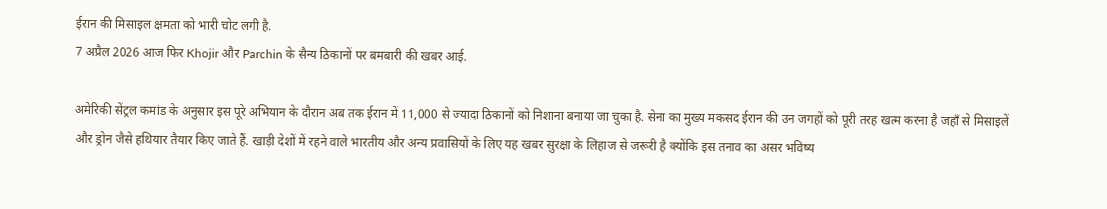ईरान की मिसाइल क्षमता को भारी चोट लगी है.
7 अप्रैल 2026 आज फिर Khojir और Parchin के सैन्य ठिकानों पर बमबारी की खबर आई.

अमेरिकी सेंट्रल कमांड के अनुसार इस पूरे अभियान के दौरान अब तक ईरान में 11,000 से ज्यादा ठिकानों को निशाना बनाया जा चुका है. सेना का मुख्य मकसद ईरान की उन जगहों को पूरी तरह खत्म करना है जहाँ से मिसाइलें और ड्रोन जैसे हथियार तैयार किए जाते हैं. खाड़ी देशों में रहने वाले भारतीय और अन्य प्रवासियों के लिए यह खबर सुरक्षा के लिहाज से जरूरी है क्योंकि इस तनाव का असर भविष्य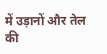में उड़ानों और तेल की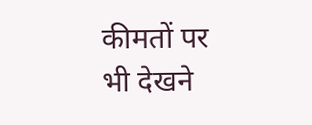कीमतों पर भी देखने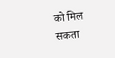को मिल सकता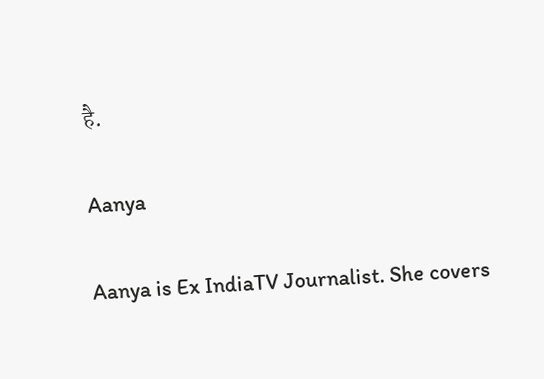है.

Aanya

Aanya is Ex IndiaTV Journalist. She covers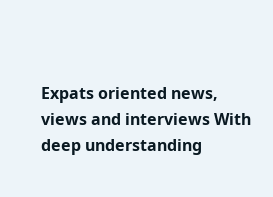Expats oriented news, views and interviews With deep understanding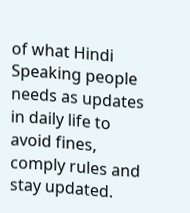of what Hindi Speaking people needs as updates in daily life to avoid fines, comply rules and stay updated.